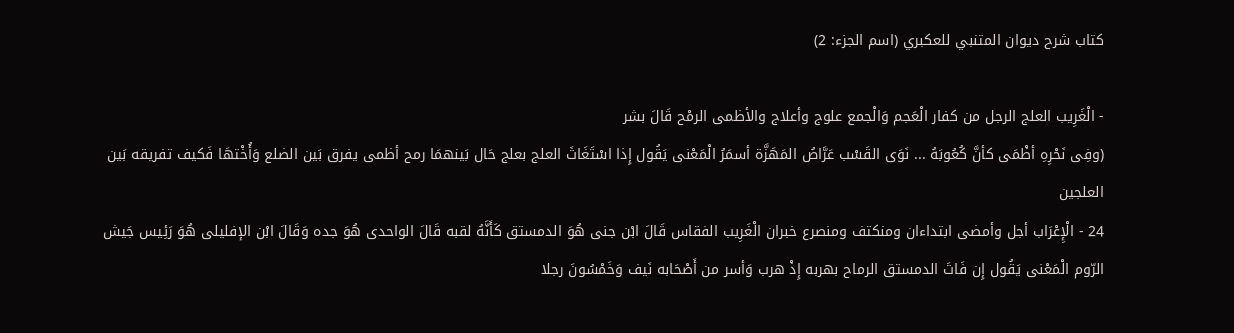كتاب شرح ديوان المتنبي للعكبري (اسم الجزء: 2)

- الْغَرِيب العلج الرجل من كفار الْعَجم وَالْجمع علوج وأعلاج والأظمى الرمْح قَالَ بشر
(وفِى نَحْرِهِ أظْمَى كأنَّ كُعُوبَهُ ... نَوَى القَسْب عَرَّاصُ المَهَزَّة أسمَرُ الْمَعْنى يَقُول إِذا اسْتَغَاثَ العلج بعلج حَال بَينهمَا رمح أظمى يفرق بَين الضلع وَأُخْتهَا فَكيف تفريقه بَين العلجين
24 - الْإِعْرَاب أجل وأمضى ابتداءان ومنكتف ومنصرع خبران الْغَرِيب الفقاس قَالَ ابْن جنى هُوَ الدمستق كَأَنَّهُ لقبه قَالَ الواحدى هُوَ جده وَقَالَ ابْن الإفليلى هُوَ رَئِيس جَيش الرّوم الْمَعْنى يَقُول إِن فَاتَ الدمستق الرماح بهربه إِذْ هرب وَأسر من أَصْحَابه نَيف وَخَمْسُونَ رجلا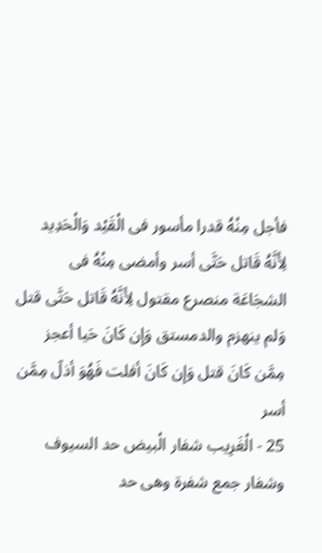فأجل مِنْهُ قدرا مأسور فى الْقَيْد وَالْحَدِيد لِأَنَّهُ قَاتل حَتَّى أسر وأمضى مِنْهُ فى الشجَاعَة منصرع مقتول لِأَنَّهُ قَاتل حَتَّى قتل وَلم ينهزم والدمستق وَإِن كَانَ حَيا أعجز مِمَّن كَانَ قتل وَإِن كَانَ أفلت فَهُوَ أذلّ مِمَّن أسر
25 - الْغَرِيب شفار الْبيض حد السيوف وشفار جمع شفرة وهى حد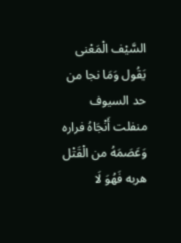السَّيْف الْمَعْنى يَقُول وَمَا نجا من حد السيوف منفلت أَنْجَاهُ فراره وَعَصَمَهُ من الْقَتْل هربه فَهُوَ لَا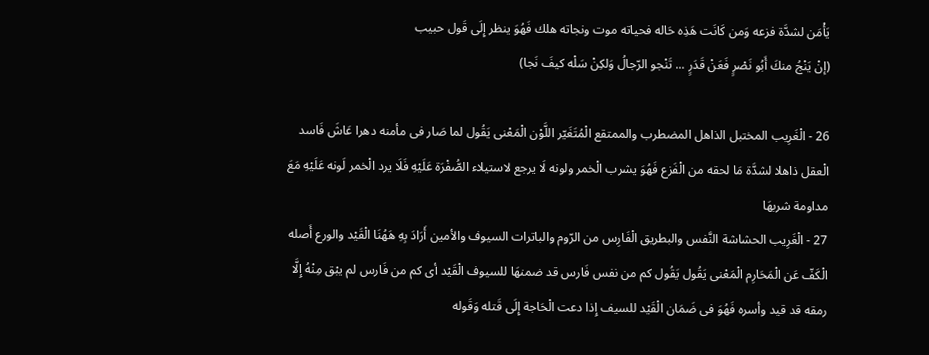يَأْمَن لشدَّة فزعه وَمن كَانَت هَذِه حَاله فحياته موت ونجاته هلك فَهُوَ ينظر إِلَى قَول حبيب
(إنْ يَنْجُ منكَ أَبُو نَصْرٍ فَعَنْ قَدَرٍ ... تَنْجو الرّجالُ وَلكِنْ سَلْه كيفَ نَجا)

26 - الْغَرِيب المختبل الذاهل المضطرب والممتقع الْمُتَغَيّر اللَّوْن الْمَعْنى يَقُول لما صَار فى مأمنه دهرا عَاشَ فَاسد الْعقل ذاهلا لشدَّة مَا لحقه من الْفَزع فَهُوَ يشرب الْخمر ولونه لَا يرجع لاستيلاء الصُّفْرَة عَلَيْهِ فَلَا يرد الْخمر لَونه عَلَيْهِ مَعَ مداومة شربهَا
27 - الْغَرِيب الحشاشة النَّفس والبطريق الْفَارِس من الرّوم والباترات السيوف والأمين أَرَادَ بِهِ هَهُنَا الْقَيْد والورع أَصله الْكَفّ عَن الْمَحَارِم الْمَعْنى يَقُول يَقُول كم من نفس فَارس قد ضمنهَا للسيوف الْقَيْد أى كم من فَارس لم يبْق مِنْهُ إِلَّا رمقه قد قيد وأسره فَهُوَ فى ضَمَان الْقَيْد للسيف إِذا دعت الْحَاجة إِلَى قَتله وَقَوله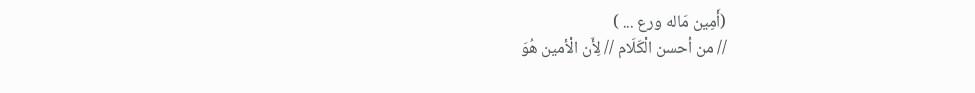(أَمِين مَاله ورع ... )
// من أحسن الْكَلَام // لِأَن الْأمين هُوَ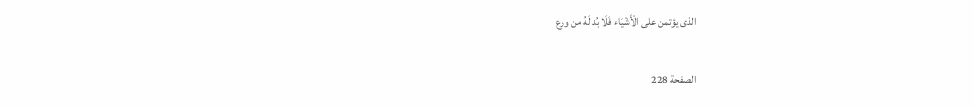الذى يؤتمن على الْأَشْيَاء فَلَا بُد لَهُ من ورع

الصفحة 228